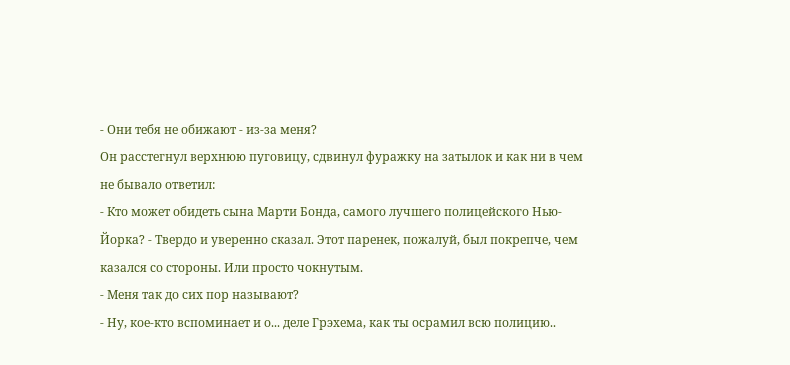- Они тебя не обижают - из-за меня?
Он расстегнул верхнюю пуговицу, сдвинул фуражку на затылок и как ни в чем не бывало ответил:
- Кто может обидеть сына Марти Бонда, самого лучшего полицейского Нью-Йорка? - Твердо и уверенно сказал. Этот паренек, пожалуй, был покрепче, чем казался со стороны. Или просто чокнутым.
- Меня так до сих пор называют?
- Ну, кое-кто вспоминает и о... деле Грэхема, как ты осрамил всю полицию..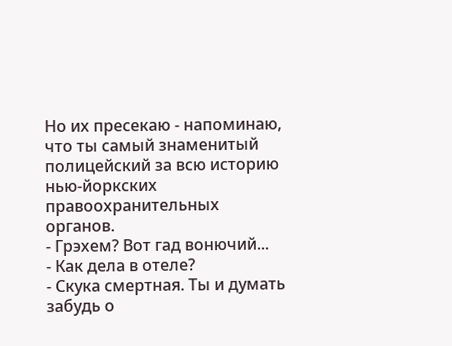Но их пресекаю - напоминаю, что ты самый знаменитый полицейский за всю историю нью-йоркских правоохранительных органов.
- Грэхем? Вот гад вонючий...
- Как дела в отеле?
- Скука смертная. Ты и думать забудь о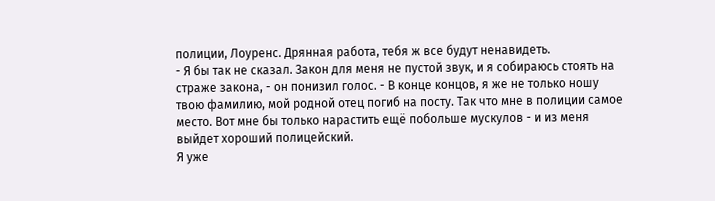полиции, Лоуренс. Дрянная работа, тебя ж все будут ненавидеть.
- Я бы так не сказал. Закон для меня не пустой звук, и я собираюсь стоять на страже закона, - он понизил голос. - В конце концов, я же не только ношу твою фамилию, мой родной отец погиб на посту. Так что мне в полиции самое место. Вот мне бы только нарастить ещё побольше мускулов - и из меня выйдет хороший полицейский.
Я уже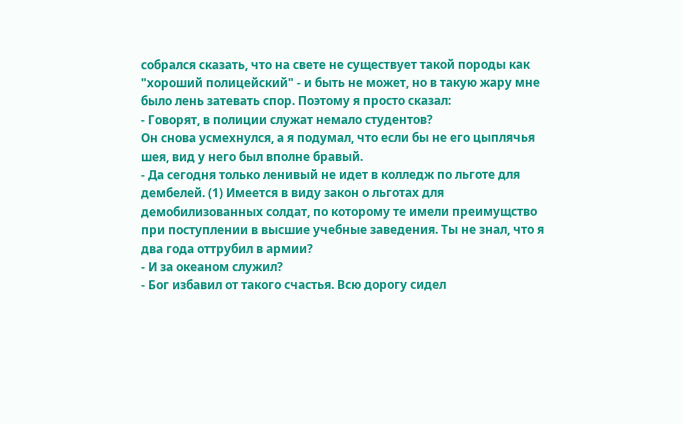собрался сказать, что на свете не существует такой породы как "хороший полицейский" - и быть не может, но в такую жару мне было лень затевать спор. Поэтому я просто сказал:
- Говорят, в полиции служат немало студентов?
Он снова усмехнулся, а я подумал, что если бы не его цыплячья шея, вид у него был вполне бравый.
- Да сегодня только ленивый не идет в колледж по льготе для дембелей. (1) Имеется в виду закон о льготах для демобилизованных солдат, по которому те имели преимущство при поступлении в высшие учебные заведения. Ты не знал, что я два года оттрубил в армии?
- И за океаном служил?
- Бог избавил от такого счастья. Всю дорогу сидел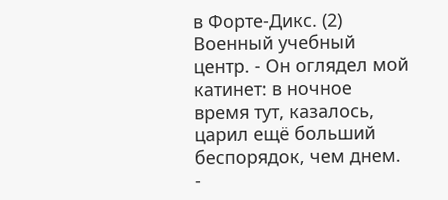в Форте-Дикс. (2) Военный учебный центр. - Он оглядел мой катинет: в ночное время тут, казалось, царил ещё больший беспорядок, чем днем. -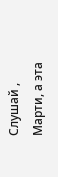Слушай , Марти, а эта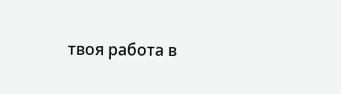твоя работа в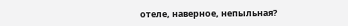отеле, наверное, непыльная?